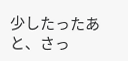少したったあと、さっ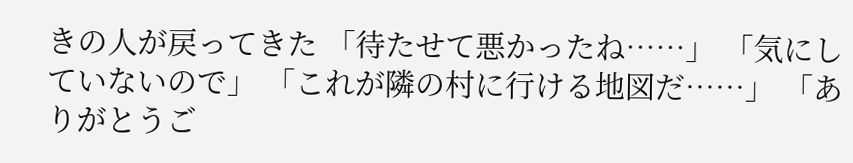きの人が戻ってきた 「待たせて悪かったね……」 「気にしていないので」 「これが隣の村に行ける地図だ……」 「ありがとうご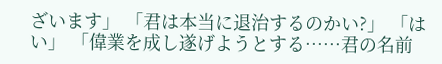ざいます」 「君は本当に退治するのかい?」 「はい」 「偉業を成し遂げようとする……君の名前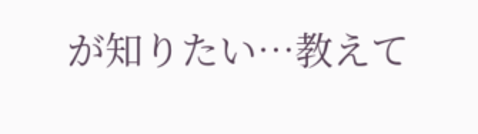が知りたい…教えて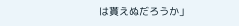は貰えぬだろうか」